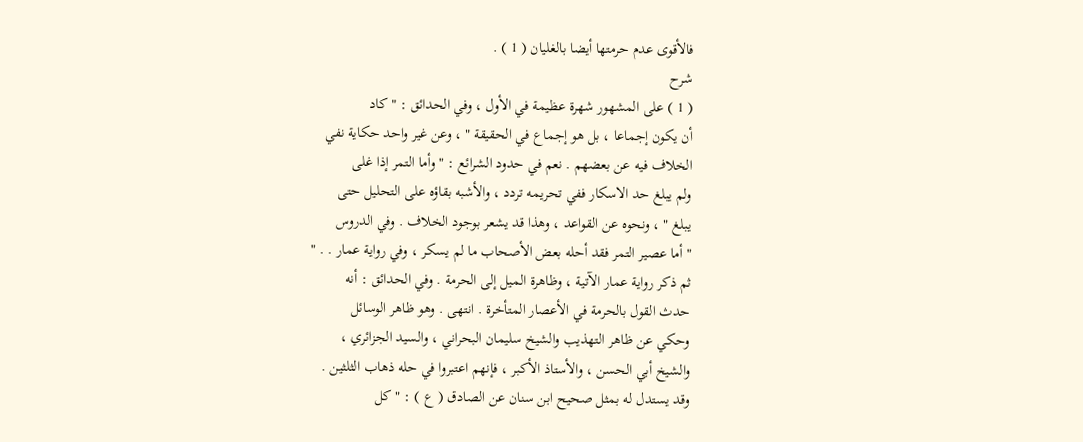فالأقوى عدم حرمتها أيضا بالغليان ( 1 ) .
شرح
( 1 ) على المشهور شهرة عظيمة في الأول ، وفي الحدائق : " كاد
أن يكون إجماعا ، بل هو إجماع في الحقيقة " ، وعن غير واحد حكاية نفي
الخلاف فيه عن بعضهم . نعم في حدود الشرائع : " وأما التمر إذا غلى
ولم يبلغ حد الاسكار ففي تحريمه تردد ، والأشبه بقاؤه على التحليل حتى
يبلغ " ، ونحوه عن القواعد ، وهذا قد يشعر بوجود الخلاف . وفي الدروس
" أما عصير التمر فقد أحله بعض الأصحاب ما لم يسكر ، وفي رواية عمار . . "
ثم ذكر رواية عمار الآتية ، وظاهرة الميل إلى الحرمة . وفي الحدائق : أنه
حدث القول بالحرمة في الأعصار المتأخرة . انتهى . وهو ظاهر الوسائل
وحكي عن ظاهر التهذيب والشيخ سليمان البحراني ، والسيد الجزائري ،
والشيخ أبي الحسن ، والأستاذ الأكبر ، فإنهم اعتبروا في حله ذهاب الثلثين .
وقد يستدل له بمثل صحيح ابن سنان عن الصادق ( ع ) : " كل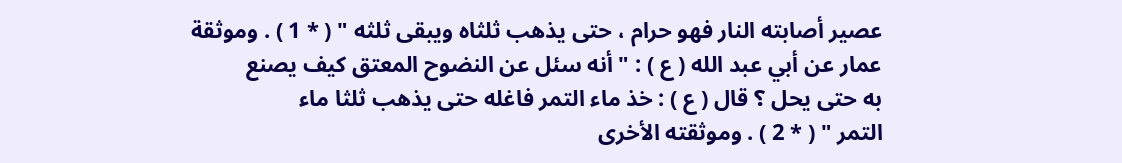عصير أصابته النار فهو حرام ، حتى يذهب ثلثاه ويبقى ثلثه " ( * 1 ) . وموثقة
عمار عن أبي عبد الله ( ع ) : " أنه سئل عن النضوح المعتق كيف يصنع
به حتى يحل ؟ قال ( ع ) : خذ ماء التمر فاغله حتى يذهب ثلثا ماء
التمر " ( * 2 ) . وموثقته الأخرى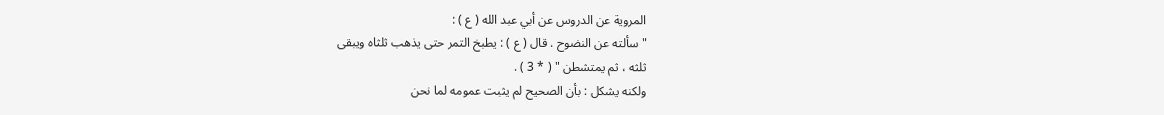المروية عن الدروس عن أبي عبد الله ( ع ) :
" سألته عن النضوح . قال ( ع ) : يطبخ التمر حتى يذهب ثلثاه ويبقى
ثلثه ، ثم يمتشطن " ( * 3 ) .
ولكنه يشكل : بأن الصحيح لم يثبت عمومه لما نحن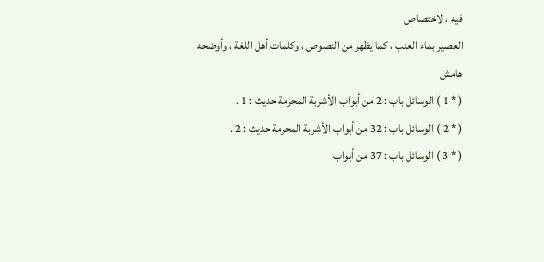فيه ، لاختصاص
العصير بماء العنب ، كما يظهر من النصوص ، وكلمات أهل اللغة ، وأوضحه
هامش
( * 1 ) الوسائل باب : 2 من أبواب الأشربة المحرمة حديث : 1 .
( * 2 ) الوسائل باب : 32 من أبواب الأشربة المحرمة حديث : 2 .
( * 3 ) الوسائل باب : 37 من أبواب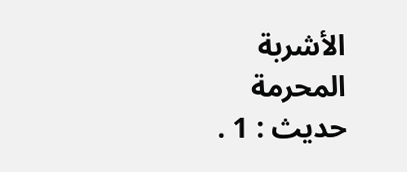الأشربة المحرمة حديث : 1 .